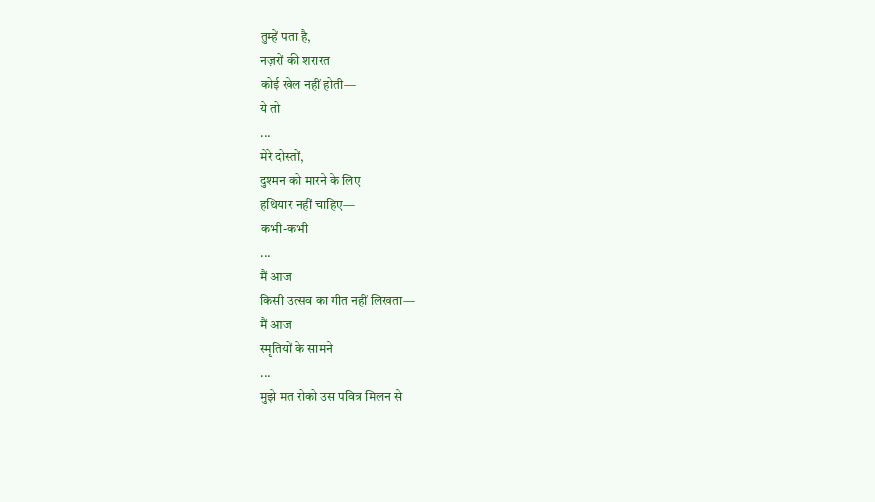तुम्हें पता है,
नज़रों की शरारत
कोई खेल नहीं होती—
ये तो
...
मेरे दोस्तों,
दुश्मन को मारने के लिए
हथियार नहीं चाहिए—
कभी-कभी
...
मैं आज
किसी उत्सव का गीत नहीं लिखता—
मैं आज
स्मृतियों के सामने
...
मुझे मत रोको उस पवित्र मिलन से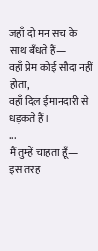जहाँ दो मन सच के साथ बँधते हैं—
वहाँ प्रेम कोई सौदा नहीं होता,
वहाँ दिल ईमानदारी से धड़कते हैं।
...
मैं तुम्हें चाहता हूँ—
इस तरह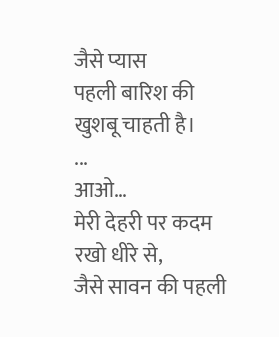जैसे प्यास
पहली बारिश की खुशबू चाहती है।
...
आओ…
मेरी देहरी पर कदम रखो धीरे से,
जैसे सावन की पहली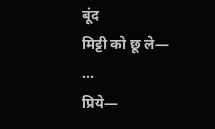बूंद
मिट्टी को छू ले—
...
प्रिये—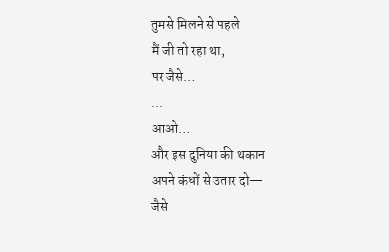तुमसे मिलने से पहले
मैं जी तो रहा था,
पर जैसे…
...
आओ…
और इस दुनिया की थकान
अपने कंधों से उतार दो—
जैसे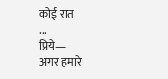कोई रात
...
प्रिये—
अगर हमारे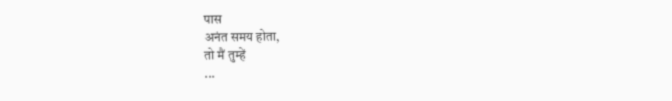पास
अनंत समय होता,
तो मैं तुम्हें
...